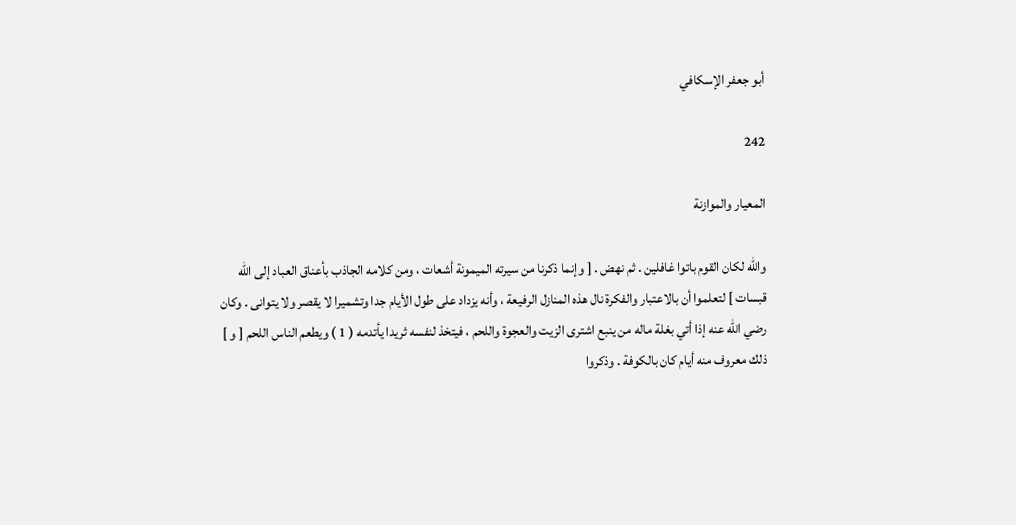أبو جعفر الإسكافي

242

المعيار والموازنة

والله لكان القوم باتوا غافلين . ثم نهض . [ وإنما ذكرنا من سيرته الميمونة أشعات ، ومن كلامه الجاذب بأعناق العباد إلى الله قبسات ] لتعلموا أن بالاعتبار والفكرة نال هذه المنازل الرفيعة ، وأنه يزداد على طول الأيام جدا وتشميرا لا يقصر ولا يتوانى . وكان رضي الله عنه إذا أتي بغلة ماله من ينبع اشترى الزيت والعجوة واللحم ، فيتخذ لنفسه ثريدا يأتدمه ( 1 ) ويطعم الناس اللحم [ و ] ذلك معروف منه أيام كان بالكوفة . وذكروا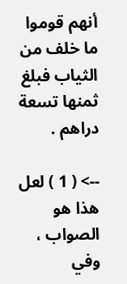أنهم قوموا ما خلف من الثياب فبلغ ثمنها تسعة دراهم .

--> ( 1 ) لعل هذا هو الصواب ، وفي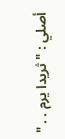أصلي : " ثريدا يرم . . "